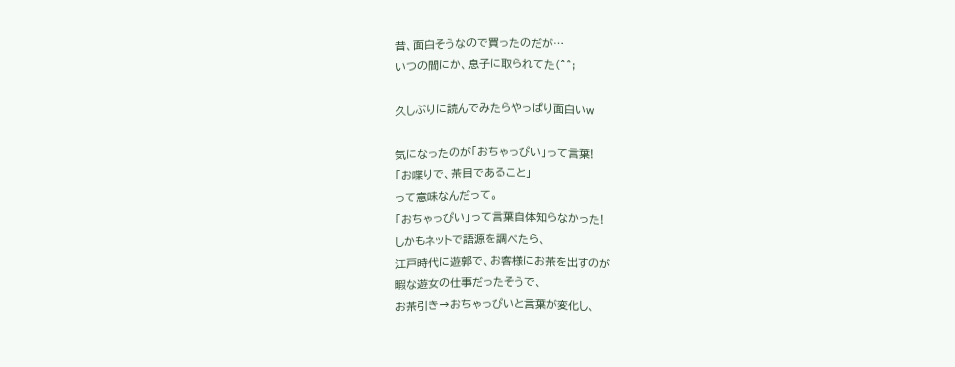昔、面白そうなので買ったのだが…
いつの間にか、息子に取られてた(^^;

久しぶりに読んでみたらやっぱり面白いw

気になったのが「おちゃっぴい」って言葉!
「お喋りで、茶目であること」
って意味なんだって。
「おちゃっぴい」って言葉自体知らなかった!
しかもネットで語源を調べたら、
江戸時代に遊郭で、お客様にお茶を出すのが
暇な遊女の仕事だったそうで、
お茶引き→おちゃっぴいと言葉が変化し、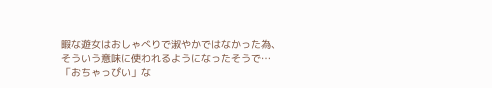暇な遊女はおしゃべりで淑やかではなかった為、
そういう意味に使われるようになったそうで…
「おちゃっぴい」な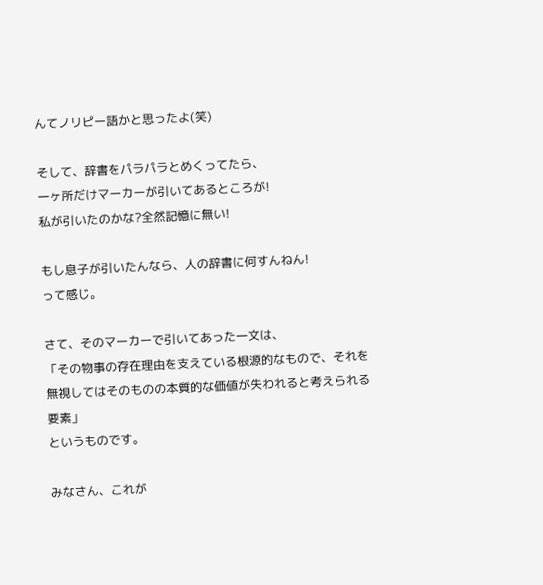んてノリピー語かと思ったよ(笑)

そして、辞書をパラパラとめくってたら、
一ヶ所だけマーカーが引いてあるところが!
私が引いたのかな?全然記憶に無い!

もし息子が引いたんなら、人の辞書に何すんねん!
って感じ。

さて、そのマーカーで引いてあった一文は、
「その物事の存在理由を支えている根源的なもので、それを無視してはそのものの本質的な価値が失われると考えられる要素」
というものです。

みなさん、これが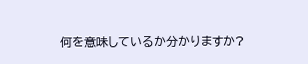何を意味しているか分かりますか?